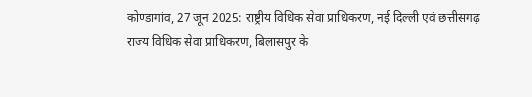कोण्डागांव, 27 जून 2025: राष्ट्रीय विधिक सेवा प्राधिकरण, नई दिल्ली एवं छत्तीसगढ़ राज्य विधिक सेवा प्राधिकरण, बिलासपुर के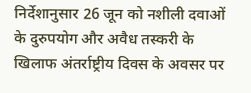निर्देशानुसार 26 जून को नशीली दवाओं के दुरुपयोग और अवैध तस्करी के खिलाफ अंतर्राष्ट्रीय दिवस के अवसर पर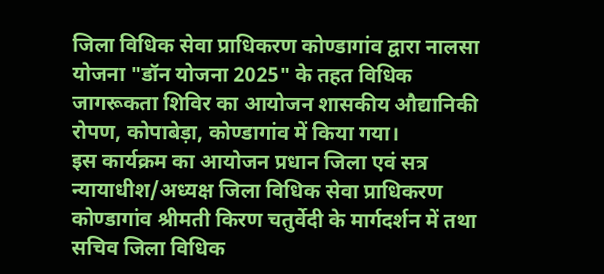जिला विधिक सेवा प्राधिकरण कोण्डागांव द्वारा नालसा योजना "डॉन योजना 2025" के तहत विधिक जागरूकता शिविर का आयोजन शासकीय औद्यानिकी रोपण, कोपाबेड़ा, कोण्डागांव में किया गया।
इस कार्यक्रम का आयोजन प्रधान जिला एवं सत्र न्यायाधीश/अध्यक्ष जिला विधिक सेवा प्राधिकरण कोण्डागांव श्रीमती किरण चतुर्वेदी के मार्गदर्शन में तथा सचिव जिला विधिक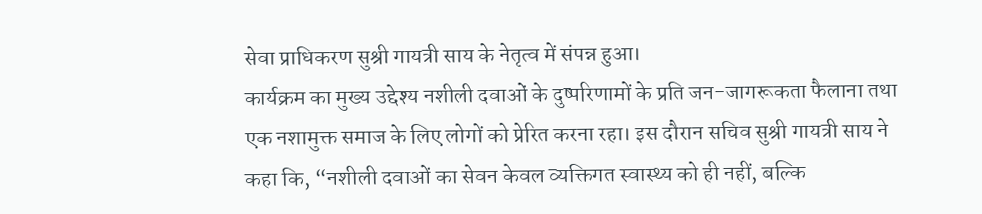सेवा प्राधिकरण सुश्री गायत्री साय के नेतृत्व में संपन्न हुआ।
कार्यक्रम का मुख्य उद्देश्य नशीली दवाओं के दुष्परिणामों के प्रति जन-जागरूकता फैलाना तथा एक नशामुक्त समाज के लिए लोगों को प्रेरित करना रहा। इस दौरान सचिव सुश्री गायत्री साय ने कहा कि, “नशीली दवाओं का सेवन केवल व्यक्तिगत स्वास्थ्य को ही नहीं, बल्कि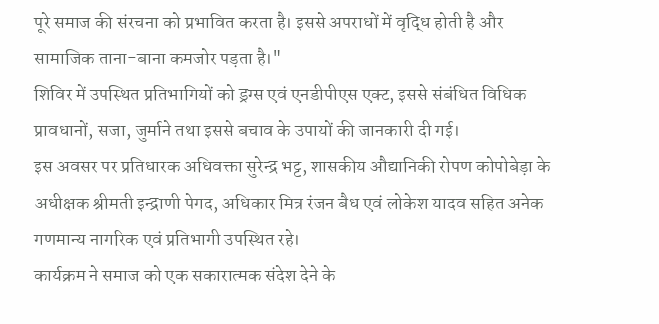पूरे समाज की संरचना को प्रभावित करता है। इससे अपराधों में वृद्धि होती है और सामाजिक ताना-बाना कमजोर पड़ता है।"
शिविर में उपस्थित प्रतिभागियों को ड्रग्स एवं एनडीपीएस एक्ट, इससे संबंधित विधिक प्रावधानों, सजा, जुर्माने तथा इससे बचाव के उपायों की जानकारी दी गई।
इस अवसर पर प्रतिधारक अधिवक्ता सुरेन्द्र भट्ट, शासकीय औद्यानिकी रोपण कोपोबेड़ा के अधीक्षक श्रीमती इन्द्राणी पेगद, अधिकार मित्र रंजन बैध एवं लोकेश यादव सहित अनेक गणमान्य नागरिक एवं प्रतिभागी उपस्थित रहे।
कार्यक्रम ने समाज को एक सकारात्मक संदेश देने के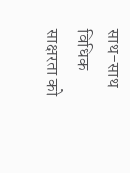साथ-साथ विधिक साक्षरता को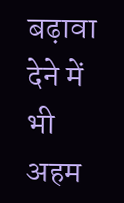बढ़ावा देने में भी अहम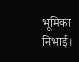भूमिका निभाई।